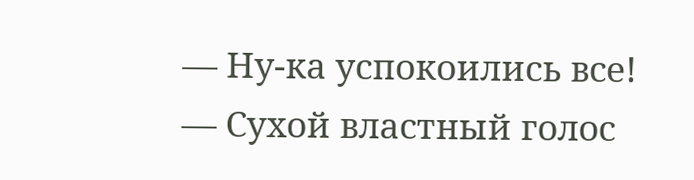— Ну-ка успокоились все! — Сухой властный голос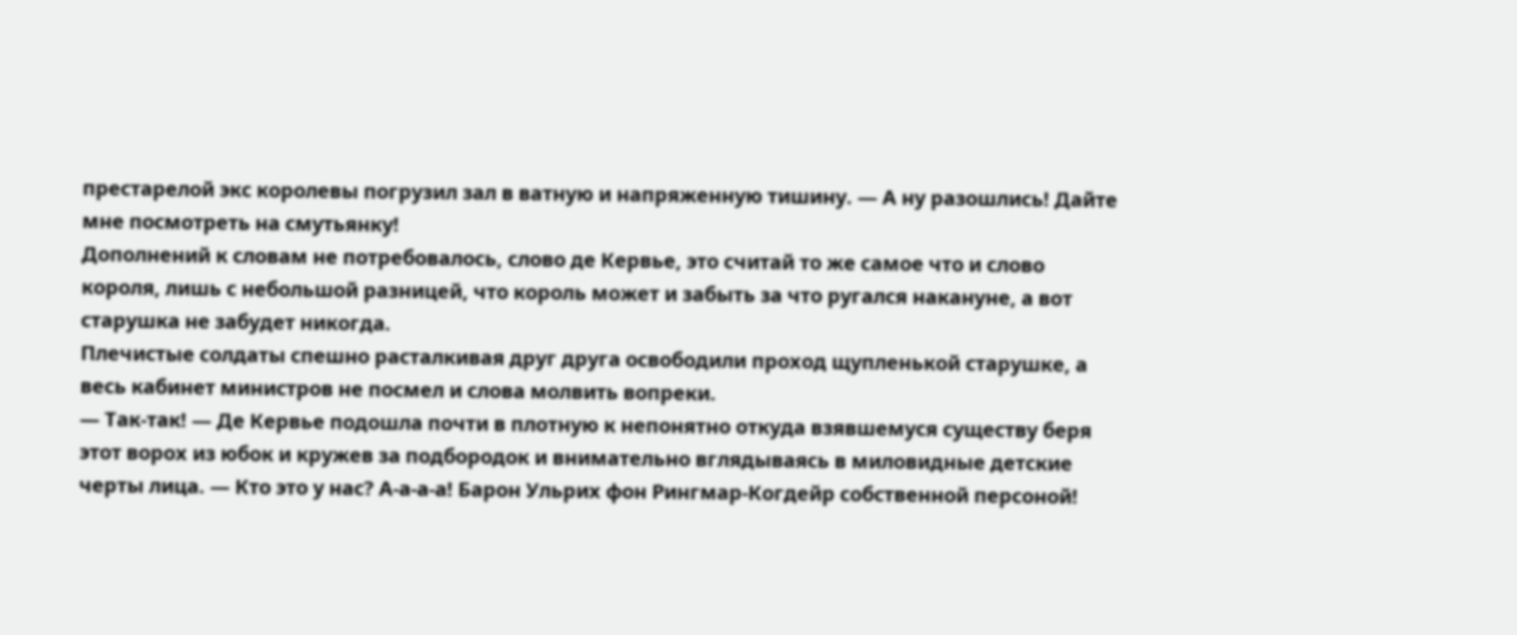престарелой экс королевы погрузил зал в ватную и напряженную тишину. — А ну разошлись! Дайте мне посмотреть на смутьянку!
Дополнений к словам не потребовалось, слово де Кервье, это считай то же самое что и слово короля, лишь с небольшой разницей, что король может и забыть за что ругался накануне, а вот старушка не забудет никогда.
Плечистые солдаты спешно расталкивая друг друга освободили проход щупленькой старушке, а весь кабинет министров не посмел и слова молвить вопреки.
— Так-так! — Де Кервье подошла почти в плотную к непонятно откуда взявшемуся существу беря этот ворох из юбок и кружев за подбородок и внимательно вглядываясь в миловидные детские черты лица. — Кто это у нас? А-а-а-а! Барон Ульрих фон Рингмар-Когдейр собственной персоной!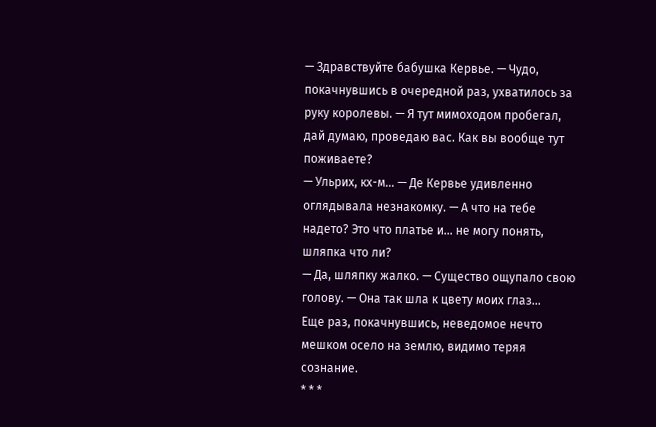— Здравствуйте бабушка Кервье. — Чудо, покачнувшись в очередной раз, ухватилось за руку королевы. — Я тут мимоходом пробегал, дай думаю, проведаю вас. Как вы вообще тут поживаете?
— Ульрих, кх-м… — Де Кервье удивленно оглядывала незнакомку. — А что на тебе надето? Это что платье и… не могу понять, шляпка что ли?
— Да, шляпку жалко. — Существо ощупало свою голову. — Она так шла к цвету моих глаз…
Еще раз, покачнувшись, неведомое нечто мешком осело на землю, видимо теряя сознание.
* * *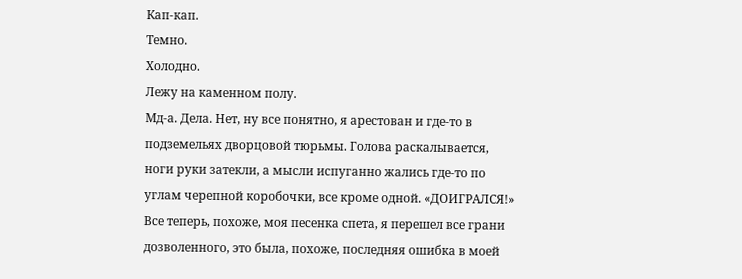Кап-кап.
Темно.
Холодно.
Лежу на каменном полу.
Мд-а. Дела. Нет, ну все понятно, я арестован и где-то в подземельях дворцовой тюрьмы. Голова раскалывается, ноги руки затекли, а мысли испуганно жались где-то по углам черепной коробочки, все кроме одной. «ДОИГРАЛСЯ!»
Все теперь, похоже, моя песенка спета, я перешел все грани дозволенного, это была, похоже, последняя ошибка в моей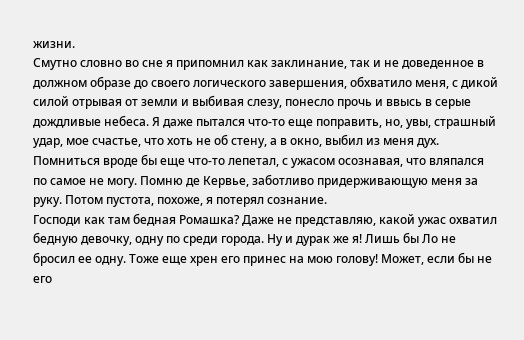жизни.
Смутно словно во сне я припомнил как заклинание, так и не доведенное в должном образе до своего логического завершения, обхватило меня, с дикой силой отрывая от земли и выбивая слезу, понесло прочь и ввысь в серые дождливые небеса. Я даже пытался что-то еще поправить, но, увы, страшный удар, мое счастье, что хоть не об стену, а в окно, выбил из меня дух. Помниться вроде бы еще что-то лепетал, с ужасом осознавая, что вляпался по самое не могу. Помню де Кервье, заботливо придерживающую меня за руку. Потом пустота, похоже, я потерял сознание.
Господи как там бедная Ромашка? Даже не представляю, какой ужас охватил бедную девочку, одну по среди города. Ну и дурак же я! Лишь бы Ло не бросил ее одну. Тоже еще хрен его принес на мою голову! Может, если бы не его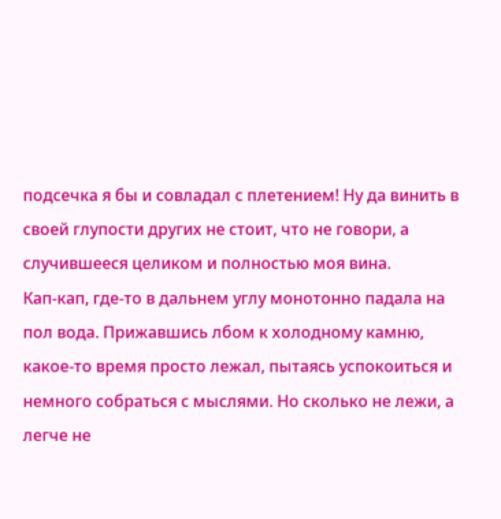подсечка я бы и совладал с плетением! Ну да винить в своей глупости других не стоит, что не говори, а случившееся целиком и полностью моя вина.
Кап-кап, где-то в дальнем углу монотонно падала на пол вода. Прижавшись лбом к холодному камню, какое-то время просто лежал, пытаясь успокоиться и немного собраться с мыслями. Но сколько не лежи, а легче не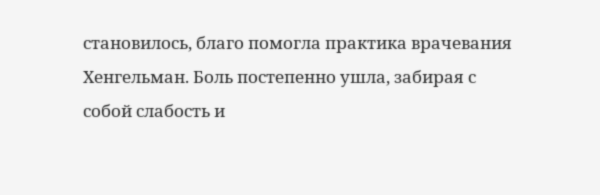становилось, благо помогла практика врачевания Хенгельман. Боль постепенно ушла, забирая с собой слабость и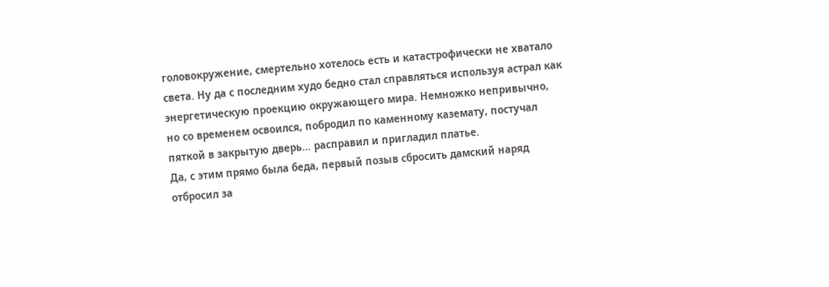головокружение, смертельно хотелось есть и катастрофически не хватало света. Ну да с последним худо бедно стал справляться используя астрал как энергетическую проекцию окружающего мира. Немножко непривычно, но со временем освоился, побродил по каменному каземату, постучал пяткой в закрытую дверь… расправил и пригладил платье.
Да, с этим прямо была беда, первый позыв сбросить дамский наряд отбросил за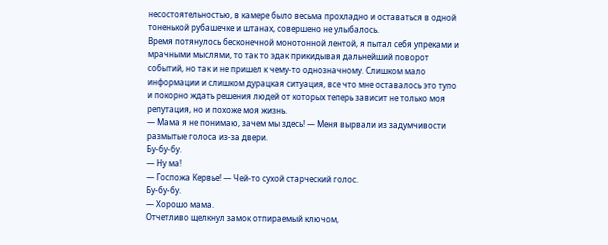несостоятельностью, в камере было весьма прохладно и оставаться в одной тоненькой рубашечке и штанах, совершено не улыбалось.
Время потянулось бесконечной монотонной лентой, я пытал себя упреками и мрачными мыслями, то так то эдак прикидывая дальнейший поворот событий, но так и не пришел к чему-то однозначному. Слишком мало информации и слишком дурацкая ситуация, все что мне оставалось это тупо и покорно ждать решения людей от которых теперь зависит не только моя репутация, но и похоже моя жизнь.
— Мама я не понимаю, зачем мы здесь! — Меня вырвали из задумчивости размытые голоса из-за двери.
Бу-бу-бу.
— Ну ма!
— Госпожа Кервье! — Чей-то сухой старческий голос.
Бу-бу-бу.
— Хорошо мама.
Отчетливо щелкнул замок отпираемый ключом,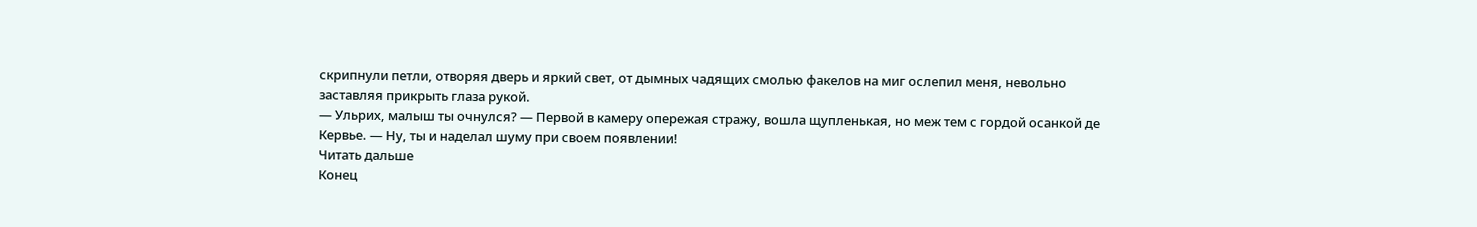скрипнули петли, отворяя дверь и яркий свет, от дымных чадящих смолью факелов на миг ослепил меня, невольно заставляя прикрыть глаза рукой.
— Ульрих, малыш ты очнулся? — Первой в камеру опережая стражу, вошла щупленькая, но меж тем с гордой осанкой де Кервье. — Ну, ты и наделал шуму при своем появлении!
Читать дальше
Конец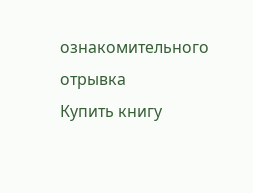ознакомительного отрывка
Купить книгу